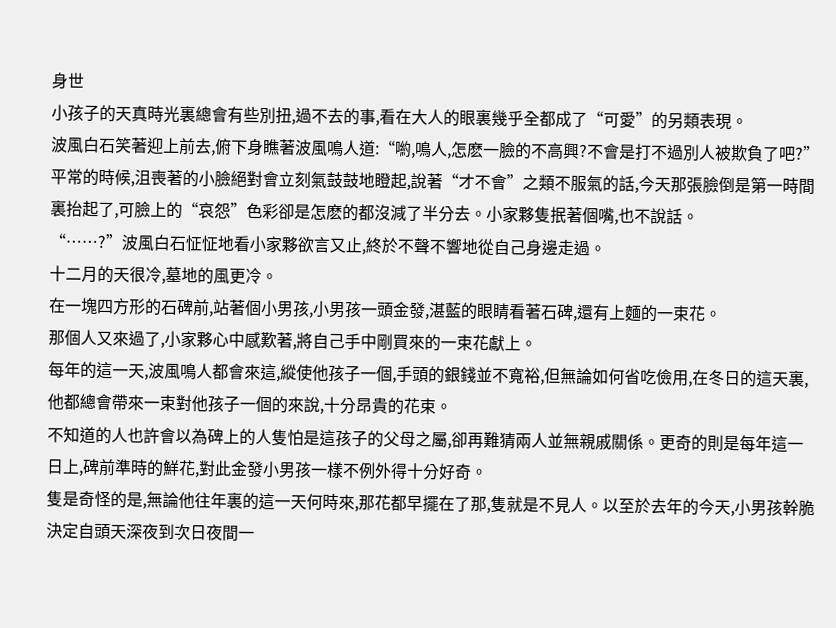身世
小孩子的天真時光裏總會有些別扭,過不去的事,看在大人的眼裏幾乎全都成了“可愛”的另類表現。
波風白石笑著迎上前去,俯下身瞧著波風鳴人道:“喲,鳴人,怎麽一臉的不高興?不會是打不過別人被欺負了吧?”
平常的時候,沮喪著的小臉絕對會立刻氣鼓鼓地瞪起,說著“才不會”之類不服氣的話,今天那張臉倒是第一時間裏抬起了,可臉上的“哀怨”色彩卻是怎麽的都沒減了半分去。小家夥隻抿著個嘴,也不說話。
“……?”波風白石怔怔地看小家夥欲言又止,終於不聲不響地從自己身邊走過。
十二月的天很冷,墓地的風更冷。
在一塊四方形的石碑前,站著個小男孩,小男孩一頭金發,湛藍的眼睛看著石碑,還有上麵的一束花。
那個人又來過了,小家夥心中感歎著,將自己手中剛買來的一束花獻上。
每年的這一天,波風鳴人都會來這,縱使他孩子一個,手頭的銀錢並不寬裕,但無論如何省吃儉用,在冬日的這天裏,他都總會帶來一束對他孩子一個的來說,十分昂貴的花束。
不知道的人也許會以為碑上的人隻怕是這孩子的父母之屬,卻再難猜兩人並無親戚關係。更奇的則是每年這一日上,碑前準時的鮮花,對此金發小男孩一樣不例外得十分好奇。
隻是奇怪的是,無論他往年裏的這一天何時來,那花都早擺在了那,隻就是不見人。以至於去年的今天,小男孩幹脆決定自頭天深夜到次日夜間一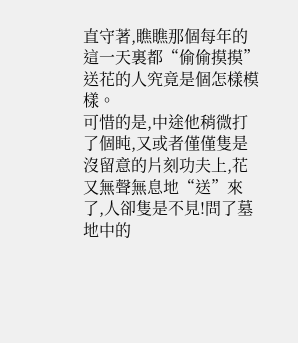直守著,瞧瞧那個每年的這一天裏都“偷偷摸摸”送花的人究竟是個怎樣模樣。
可惜的是,中途他稍微打了個盹,又或者僅僅隻是沒留意的片刻功夫上,花又無聲無息地“送”來了,人卻隻是不見!問了墓地中的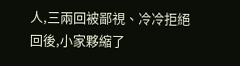人,三兩回被鄙視、冷冷拒絕回後,小家夥縮了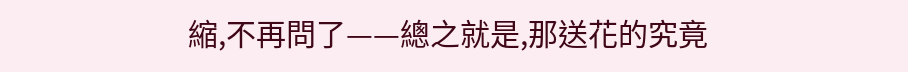縮,不再問了——總之就是,那送花的究竟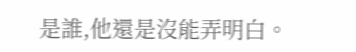是誰,他還是沒能弄明白。